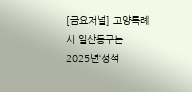[금요저널] 고양특례시 일산동구는 2025년‘성석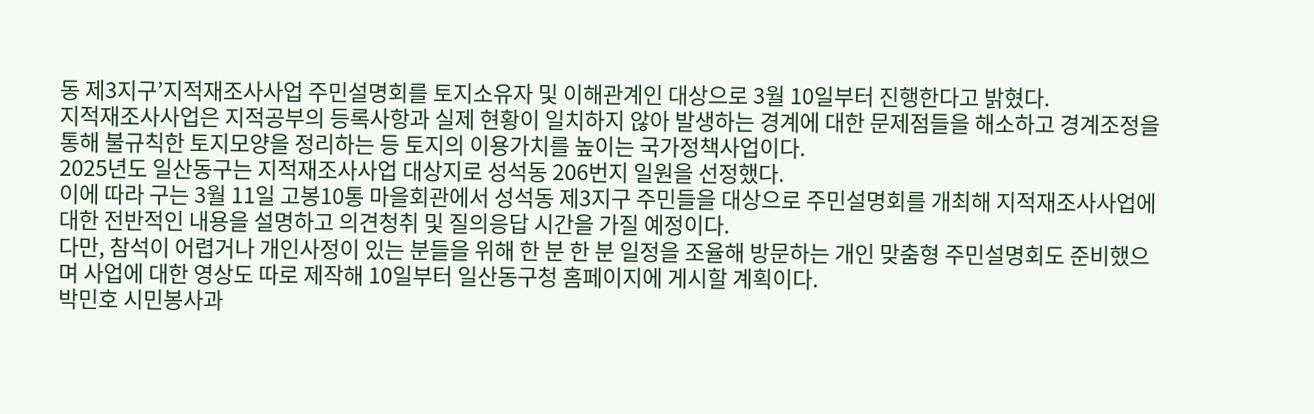동 제3지구’지적재조사사업 주민설명회를 토지소유자 및 이해관계인 대상으로 3월 10일부터 진행한다고 밝혔다.
지적재조사사업은 지적공부의 등록사항과 실제 현황이 일치하지 않아 발생하는 경계에 대한 문제점들을 해소하고 경계조정을 통해 불규칙한 토지모양을 정리하는 등 토지의 이용가치를 높이는 국가정책사업이다.
2025년도 일산동구는 지적재조사사업 대상지로 성석동 206번지 일원을 선정했다.
이에 따라 구는 3월 11일 고봉10통 마을회관에서 성석동 제3지구 주민들을 대상으로 주민설명회를 개최해 지적재조사사업에 대한 전반적인 내용을 설명하고 의견청취 및 질의응답 시간을 가질 예정이다.
다만, 참석이 어렵거나 개인사정이 있는 분들을 위해 한 분 한 분 일정을 조율해 방문하는 개인 맞춤형 주민설명회도 준비했으며 사업에 대한 영상도 따로 제작해 10일부터 일산동구청 홈페이지에 게시할 계획이다.
박민호 시민봉사과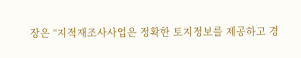장은 “지적재조사사업은 정확한 토지정보를 제공하고 경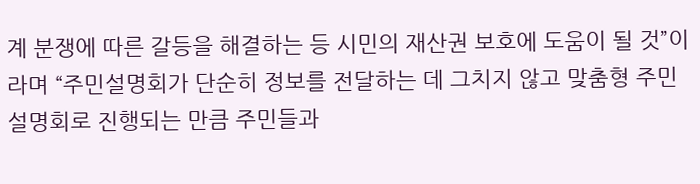계 분쟁에 따른 갈등을 해결하는 등 시민의 재산권 보호에 도움이 될 것”이라며 “주민설명회가 단순히 정보를 전달하는 데 그치지 않고 맞춤형 주민설명회로 진행되는 만큼 주민들과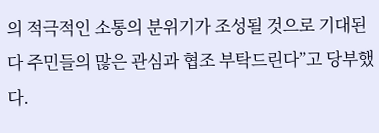의 적극적인 소통의 분위기가 조성될 것으로 기대된다 주민들의 많은 관심과 협조 부탁드린다”고 당부했다.